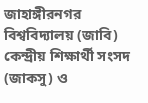জাহাঙ্গীরনগর বিশ্ববিদ্যালয় (জাবি) কেন্দ্রীয় শিক্ষার্থী সংসদ (জাকসু) ও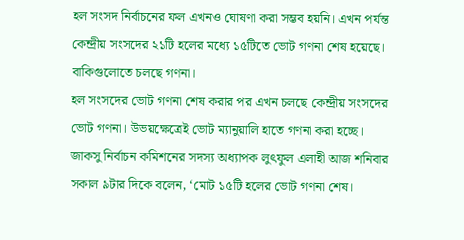হল সংসদ নির্বাচনের ফল এখনও ঘোষণা করা সম্ভব হয়নি। এখন পর্যন্ত কেন্দ্রীয় সংসদের ২১টি হলের মধ্যে ১৫টিতে ভোট গণনা শেষ হয়েছে। বাকিগুলোতে চলছে গণনা।
হল সংসদের ভোট গণনা শেষ করার পর এখন চলছে কেন্দ্রীয় সংসদের ভোট গণনা। উভয়ক্ষেত্রেই ভোট ম্যানুয়ালি হাতে গণনা করা হচ্ছে।
জাকসু নির্বাচন কমিশনের সদস্য অধ্যাপক লুৎফুল এলাহী আজ শনিবার সকাল ৯টার দিকে বলেন, ‘মোট ১৫টি হলের ভোট গণনা শেষ।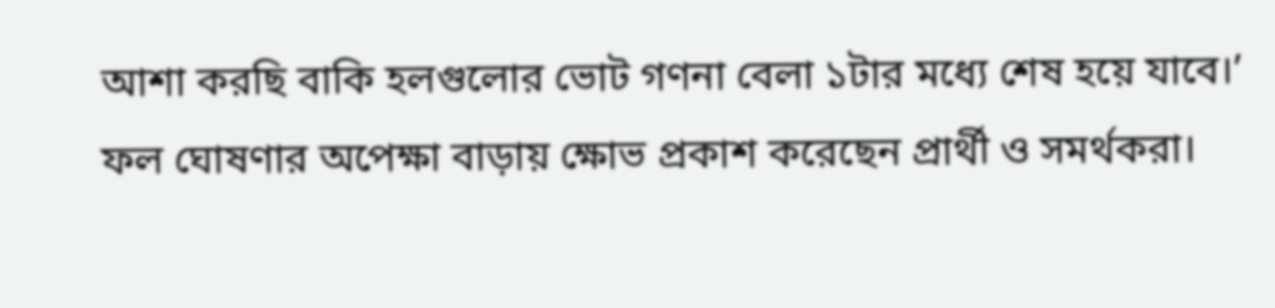আশা করছি বাকি হলগুলোর ভোট গণনা বেলা ১টার মধ্যে শেষ হয়ে যাবে।’
ফল ঘোষণার অপেক্ষা বাড়ায় ক্ষোভ প্রকাশ করেছেন প্রার্থী ও সমর্থকরা।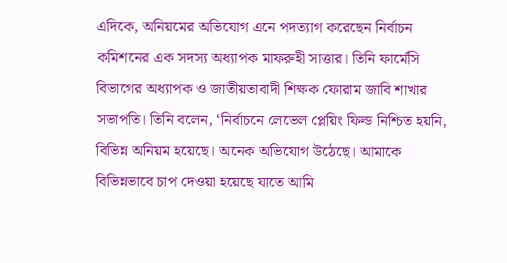এদিকে, অনিয়মের অভিযোগ এনে পদত্যাগ করেছেন নির্বাচন কমিশনের এক সদস্য অধ্যাপক মাফরুহী সাত্তার। তিনি ফার্মেসি বিভাগের অধ্যাপক ও জাতীয়তাবাদী শিক্ষক ফোরাম জাবি শাখার সভাপতি। তিনি বলেন, ‘নির্বাচনে লেভেল প্লেয়িং ফিল্ড নিশ্চিত হয়নি, বিভিন্ন অনিয়ম হয়েছে। অনেক অভিযোগ উঠেছে। আমাকে বিভিন্নভাবে চাপ দেওয়া হয়েছে যাতে আমি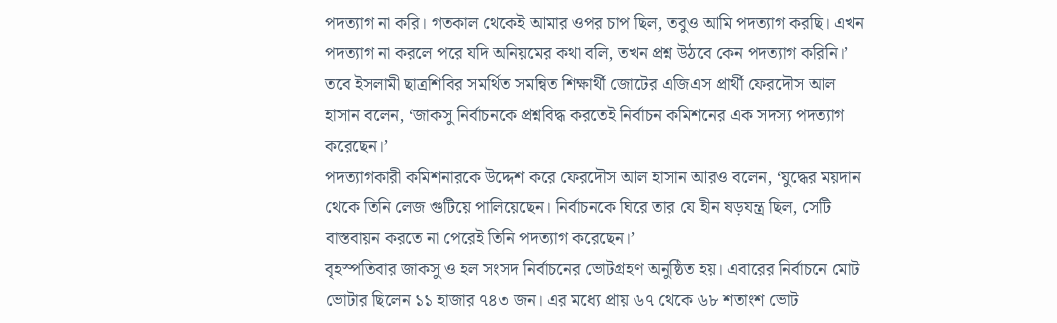পদত্যাগ না করি। গতকাল থেকেই আমার ওপর চাপ ছিল, তবুও আমি পদত্যাগ করছি। এখন পদত্যাগ না করলে পরে যদি অনিয়মের কথা বলি, তখন প্রশ্ন উঠবে কেন পদত্যাগ করিনি।’
তবে ইসলামী ছাত্রশিবির সমর্থিত সমন্বিত শিক্ষার্থী জোটের এজিএস প্রার্থী ফেরদৌস আল হাসান বলেন, ‘জাকসু নির্বাচনকে প্রশ্নবিদ্ধ করতেই নির্বাচন কমিশনের এক সদস্য পদত্যাগ করেছেন।’
পদত্যাগকারী কমিশনারকে উদ্দেশ করে ফেরদৌস আল হাসান আরও বলেন, ‘যুদ্ধের ময়দান থেকে তিনি লেজ গুটিয়ে পালিয়েছেন। নির্বাচনকে ঘিরে তার যে হীন ষড়যন্ত্র ছিল, সেটি বাস্তবায়ন করতে না পেরেই তিনি পদত্যাগ করেছেন।’
বৃহস্পতিবার জাকসু ও হল সংসদ নির্বাচনের ভোটগ্রহণ অনুষ্ঠিত হয়। এবারের নির্বাচনে মোট ভোটার ছিলেন ১১ হাজার ৭৪৩ জন। এর মধ্যে প্রায় ৬৭ থেকে ৬৮ শতাংশ ভোট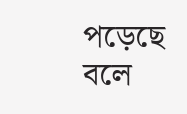পড়েছে বলে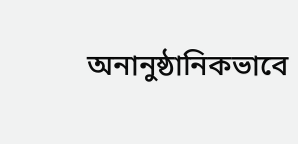অনানুষ্ঠানিকভাবে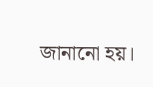জানানো হয়।